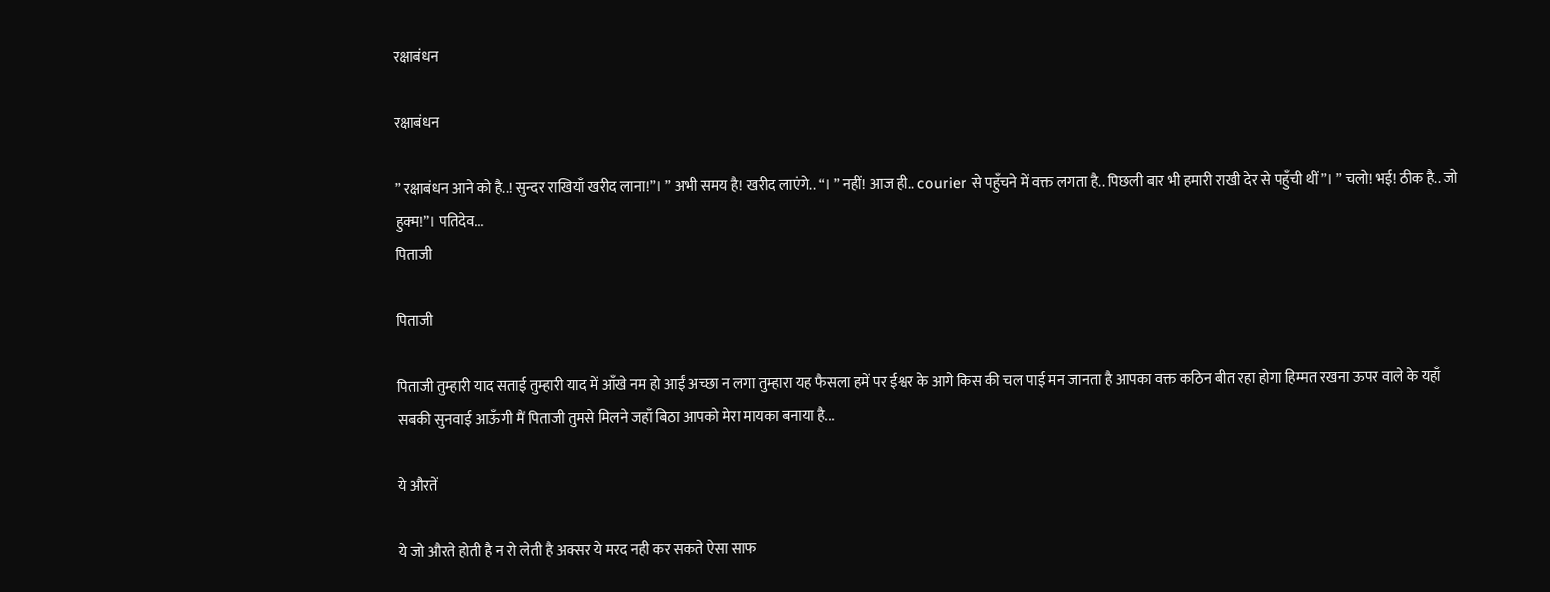रक्षाबंधन

रक्षाबंधन

” रक्षाबंधन आने को है..! सुन्दर राखियाँ खरीद लाना!”। ” अभी समय है! खरीद लाएंगे.. “। ” नहीं! आज ही.. courier से पहुँचने में वक्त लगता है.. पिछली बार भी हमारी राखी देर से पहुँची थीं”। ” चलो! भई! ठीक है.. जो हुक्म!”। पतिदेव...
पिताजी

पिताजी

पिताजी तुम्हारी याद सताई तुम्हारी याद में आँखे नम हो आईं अच्छा न लगा तुम्हारा यह फैसला हमें पर ईश्वर के आगे किस की चल पाई मन जानता है आपका वक्त कठिन बीत रहा होगा हिम्मत रखना ऊपर वाले के यहाँ सबकी सुनवाई आऊँगी मैं पिताजी तुमसे मिलने जहाँ बिठा आपको मेरा मायका बनाया है...

ये औरतें

ये जो औरते होती है न रो लेती है अक्सर ये मरद नही कर सकते ऐसा साफ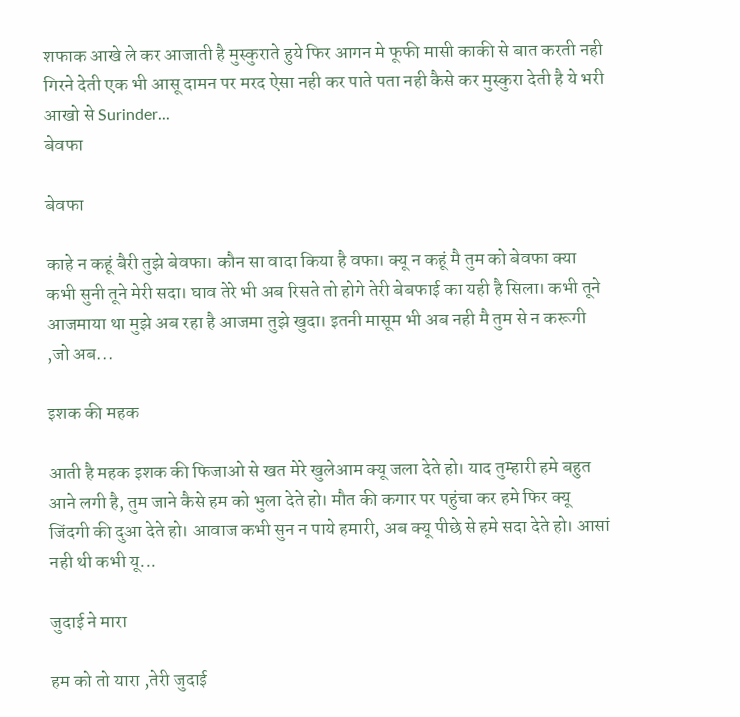शफाक आखे ले कर आजाती है मुस्कुराते हुये फिर आगन मे फूफी मासी काकी से बात करती नही गिरने देती एक भी आसू दामन पर मरद ऐसा नही कर पाते पता नही कैसे कर मुस्कुरा देती है ये भरी आखो से Surinder...
बेवफा

बेवफा

काहे न कहूं बैरी तुझे बेवफा। कौन सा वादा किया है वफा। क्यू न कहूं मै तुम को बेवफा क्या कभी सुनी तूने मेरी सदा। घाव तेरे भी अब रिसते तो होगे तेरी बेबफाई का यही है सिला। कभी तूने आजमाया था मुझे अब रहा है आजमा तुझे खुदा। इतनी मासूम भी अब नही मै तुम से न करूगी ,जो अब...

इशक की महक

आती है महक इशक की फिजाओ से खत मेरे खुलेआम क्यू जला देते हो। याद तुम्हारी हमे बहुत आने लगी है, तुम जाने कैसे हम को भुला देते हो। मौत की कगार पर पहुंचा कर हमे फिर क्यू जिंदगी की दुआ देते हो। आवाज कभी सुन न पाये हमारी, अब क्यू पीछे से हमे सदा देते हो। आसां नही थी कभी यू...

जुदाई ने मारा

हम को तो यारा ,तेरी जुदाई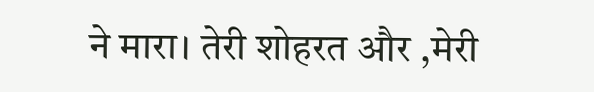ने मारा। तेरी शोहरत और ,मेरी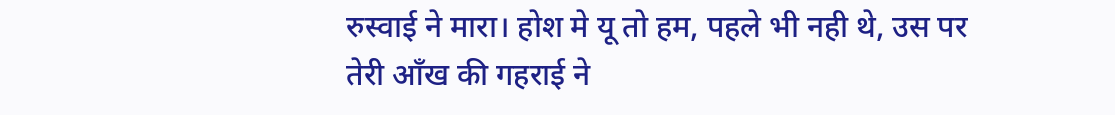रुस्वाई ने मारा। होश मे यू तो हम, पहले भी नही थे, उस पर तेरी आँख की गहराई ने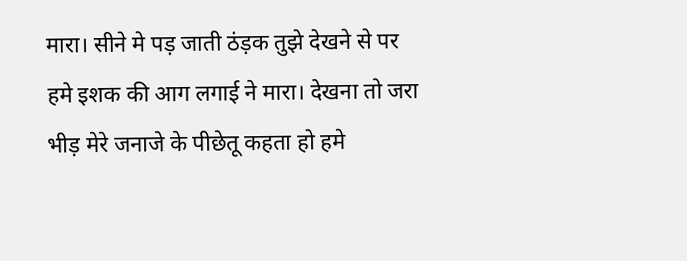मारा। सीने मे पड़ जाती ठंड़क तुझे देखने से पर हमे इशक की आग लगाई ने मारा। देखना तो जरा भीड़ मेरे जनाजे के पीछेतू कहता हो हमे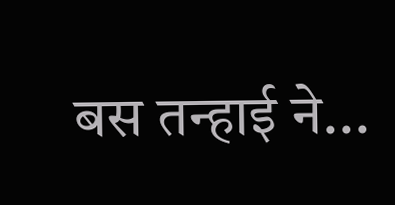बस तन्हाई ने...